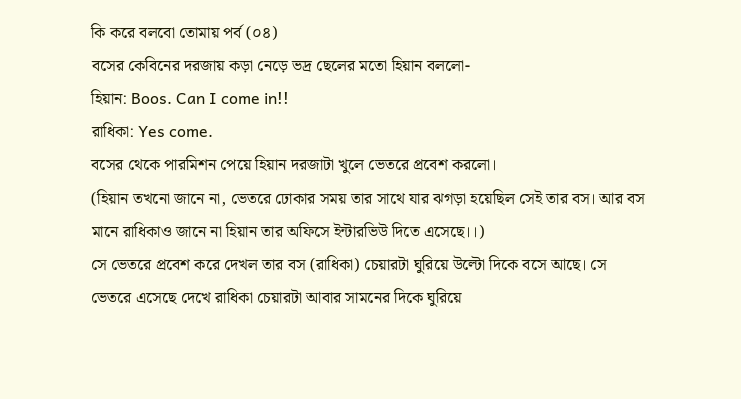কি করে বলবো তোমায় পর্ব (০৪)
বসের কেবিনের দরজায় কড়া নেড়ে ভদ্র ছেলের মতো হিয়ান বললো-
হিয়ান: Boos. Can I come in!!
রাধিকা: Yes come.
বসের থেকে পারমিশন পেয়ে হিয়ান দরজাটা খুলে ভেতরে প্রবেশ করলো।
(হিয়ান তখনো জানে না, ভেতরে ঢোকার সময় তার সাথে যার ঝগড়া হয়েছিল সেই তার বস। আর বস মানে রাধিকাও জানে না হিয়ান তার অফিসে ইন্টারভিউ দিতে এসেছে।।)
সে ভেতরে প্রবেশ করে দেখল তার বস (রাধিকা) চেয়ারটা ঘুরিয়ে উল্টো দিকে বসে আছে। সে ভেতরে এসেছে দেখে রাধিকা চেয়ারটা আবার সামনের দিকে ঘুরিয়ে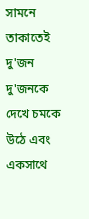সামনে তাকাতেই দু'জন দু'জনকে দেখে চমকে উঠে এবং একসাথে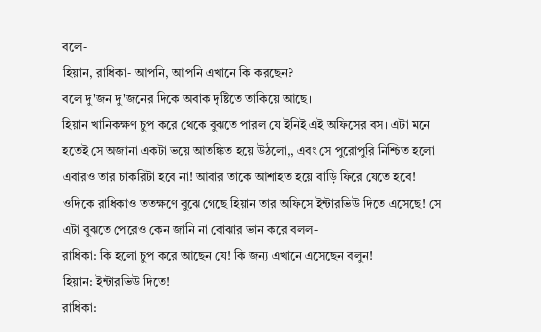বলে-
হিয়ান, রাধিকা- আপনি, আপনি এখানে কি করছেন?
বলে দু'জন দু'জনের দিকে অবাক দৃষ্টিতে তাকিয়ে আছে।
হিয়ান খানিকক্ষণ চুপ করে থেকে বুঝতে পারল যে ইনিই এই অফিসের বস। এটা মনে হতেই সে অজানা একটা ভয়ে আতঙ্কিত হয়ে উঠলো,, এবং সে পুরোপুরি নিশ্চিত হলো এবারও তার চাকরিটা হবে না! আবার তাকে আশাহত হয়ে বাড়ি ফিরে যেতে হবে!
ওদিকে রাধিকাও ততক্ষণে বুঝে গেছে হিয়ান তার অফিসে ইন্টারভিউ দিতে এসেছে! সে এটা বুঝতে পেরেও কেন জানি না বোঝার ভান করে বলল-
রাধিকা: কি হলো চুপ করে আছেন যে! কি জন্য এখানে এসেছেন বলুন!
হিয়ান: ইন্টারভিউ দিতে!
রাধিকা: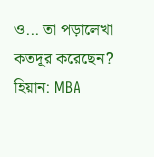ও... তা পড়ালেখা কতদূর করেছেন?
হিয়ান: MBA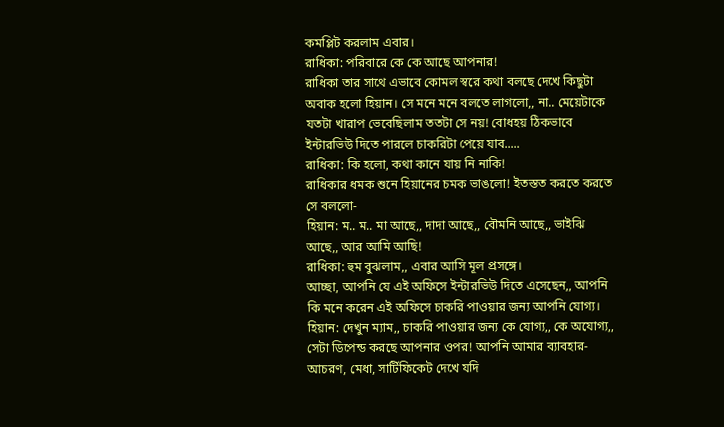কমপ্লিট করলাম এবার।
রাধিকা: পরিবারে কে কে আছে আপনার!
রাধিকা তার সাথে এভাবে কোমল স্বরে কথা বলছে দেখে কিছুটা অবাক হলো হিয়ান। সে মনে মনে বলতে লাগলো,, না.. মেয়েটাকে যতটা খারাপ ভেবেছিলাম ততটা সে নয়! বোধহয় ঠিকভাবে ইন্টারভিউ দিতে পারলে চাকরিটা পেয়ে যাব.....
রাধিকা: কি হলো, কথা কানে যায় নি নাকি!
রাধিকার ধমক শুনে হিয়ানের চমক ভাঙলো! ইতস্তত করতে করতে সে বললো-
হিয়ান: ম.. ম.. মা আছে,, দাদা আছে,, বৌমনি আছে,, ভাইঝি আছে,, আর আমি আছি!
রাধিকা: হুম বুঝলাম,, এবার আসি মূল প্রসঙ্গে।
আচ্ছা, আপনি যে এই অফিসে ইন্টারভিউ দিতে এসেছেন,, আপনি কি মনে করেন এই অফিসে চাকরি পাওয়ার জন্য আপনি যোগ্য।
হিয়ান: দেখুন ম্যাম,, চাকরি পাওয়ার জন্য কে যোগ্য,, কে অযোগ্য,, সেটা ডিপেন্ড করছে আপনার ওপর! আপনি আমার ব্যাবহার-আচরণ, মেধা, সার্টিফিকেট দেখে যদি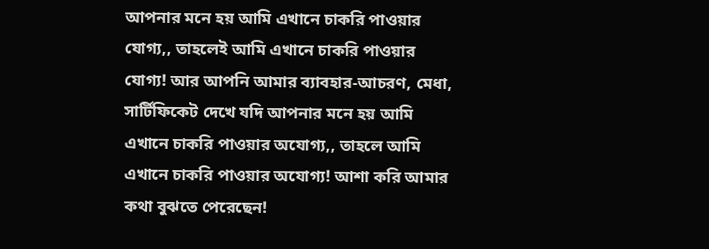আপনার মনে হয় আমি এখানে চাকরি পাওয়ার যোগ্য,, তাহলেই আমি এখানে চাকরি পাওয়ার যোগ্য! আর আপনি আমার ব্যাবহার-আচরণ, মেধা, সার্টিফিকেট দেখে যদি আপনার মনে হয় আমি এখানে চাকরি পাওয়ার অযোগ্য,, তাহলে আমি এখানে চাকরি পাওয়ার অযোগ্য! আশা করি আমার কথা বুঝতে পেরেছেন!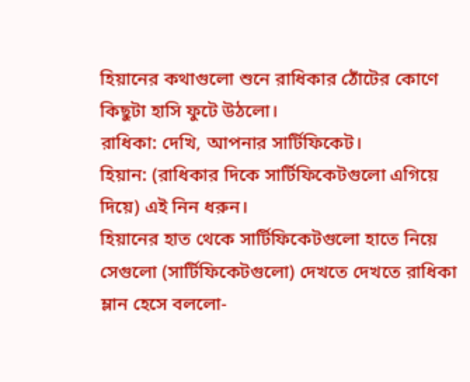হিয়ানের কথাগুলো শুনে রাধিকার ঠোঁটের কোণে কিছুটা হাসি ফুটে উঠলো।
রাধিকা: দেখি, আপনার সার্টিফিকেট।
হিয়ান: (রাধিকার দিকে সার্টিফিকেটগুলো এগিয়ে দিয়ে) এই নিন ধরুন।
হিয়ানের হাত থেকে সার্টিফিকেটগুলো হাতে নিয়ে সেগুলো (সার্টিফিকেটগুলো) দেখতে দেখতে রাধিকা ম্লান হেসে বললো-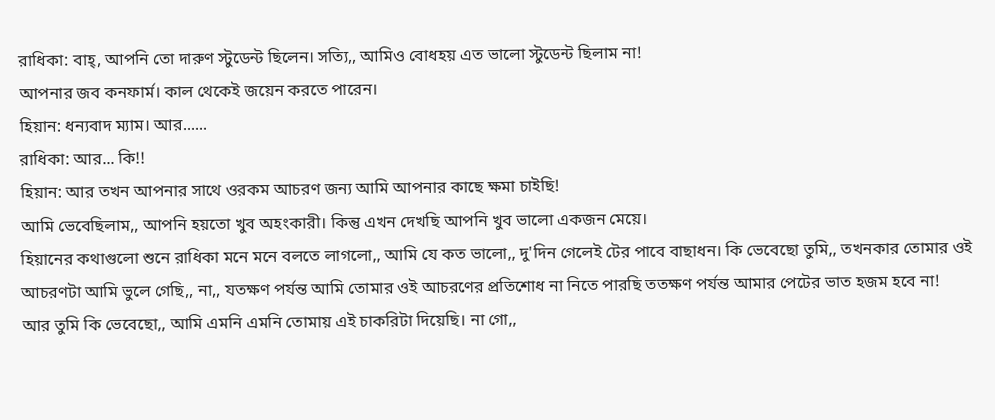রাধিকা: বাহ্, আপনি তো দারুণ স্টুডেন্ট ছিলেন। সত্যি,, আমিও বোধহয় এত ভালো স্টুডেন্ট ছিলাম না!
আপনার জব কনফার্ম। কাল থেকেই জয়েন করতে পারেন।
হিয়ান: ধন্যবাদ ম্যাম। আর......
রাধিকা: আর... কি!!
হিয়ান: আর তখন আপনার সাথে ওরকম আচরণ জন্য আমি আপনার কাছে ক্ষমা চাইছি!
আমি ভেবেছিলাম,, আপনি হয়তো খুব অহংকারী। কিন্তু এখন দেখছি আপনি খুব ভালো একজন মেয়ে।
হিয়ানের কথাগুলো শুনে রাধিকা মনে মনে বলতে লাগলো,, আমি যে কত ভালো,, দু'দিন গেলেই টের পাবে বাছাধন। কি ভেবেছো তুমি,, তখনকার তোমার ওই আচরণটা আমি ভুলে গেছি,, না,, যতক্ষণ পর্যন্ত আমি তোমার ওই আচরণের প্রতিশোধ না নিতে পারছি ততক্ষণ পর্যন্ত আমার পেটের ভাত হজম হবে না!
আর তুমি কি ভেবেছো,, আমি এমনি এমনি তোমায় এই চাকরিটা দিয়েছি। না গো,,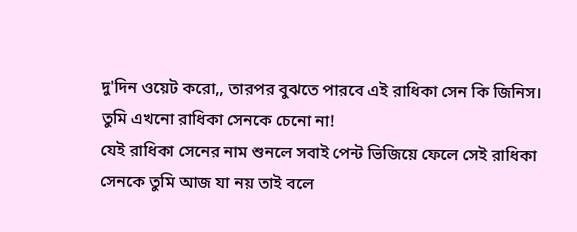দু'দিন ওয়েট করো,, তারপর বুঝতে পারবে এই রাধিকা সেন কি জিনিস।
তুমি এখনো রাধিকা সেনকে চেনো না!
যেই রাধিকা সেনের নাম শুনলে সবাই পেন্ট ভিজিয়ে ফেলে সেই রাধিকা সেনকে তুমি আজ যা নয় তাই বলে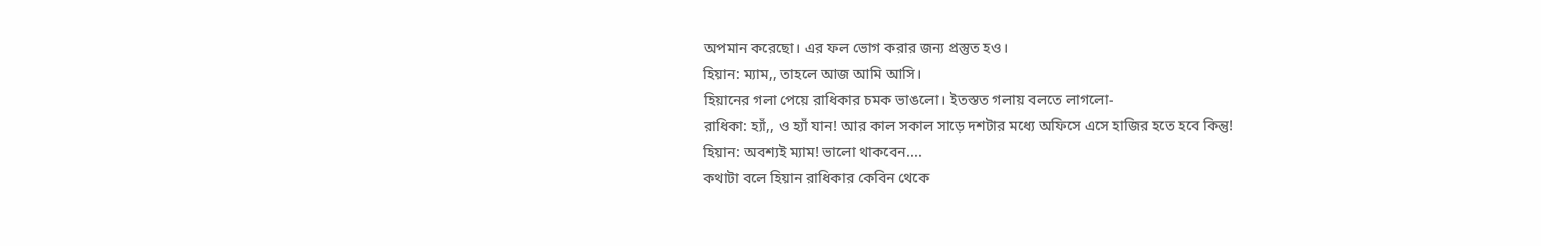অপমান করেছো। এর ফল ভোগ করার জন্য প্রস্তুত হও।
হিয়ান: ম্যাম,, তাহলে আজ আমি আসি।
হিয়ানের গলা পেয়ে রাধিকার চমক ভাঙলো। ইতস্তত গলায় বলতে লাগলো-
রাধিকা: হ্যাঁ,, ও হ্যাঁ যান! আর কাল সকাল সাড়ে দশটার মধ্যে অফিসে এসে হাজির হতে হবে কিন্তু!
হিয়ান: অবশ্যই ম্যাম! ভালো থাকবেন....
কথাটা বলে হিয়ান রাধিকার কেবিন থেকে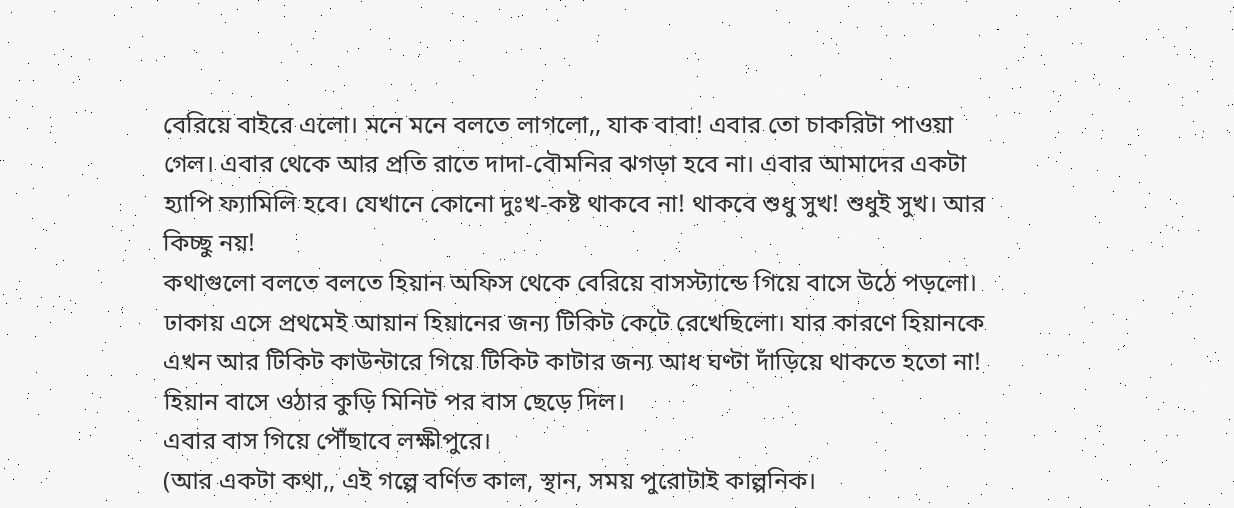বেরিয়ে বাইরে এলো। মনে মনে বলতে লাগলো,, যাক বাবা! এবার তো চাকরিটা পাওয়া গেল। এবার থেকে আর প্রতি রাতে দাদা-বৌমনির ঝগড়া হবে না। এবার আমাদের একটা হ্যাপি ফ্যামিলি হবে। যেখানে কোনো দুঃখ-কষ্ট থাকবে না! থাকবে শুধু সুখ! শুধুই সুখ। আর কিচ্ছু নয়!
কথাগুলো বলতে বলতে হিয়ান অফিস থেকে বেরিয়ে বাসস্ট্যান্ডে গিয়ে বাসে উঠে পড়লো।
ঢাকায় এসে প্রথমেই আয়ান হিয়ানের জন্য টিকিট কেটে রেখেছিলো। যার কারণে হিয়ানকে এখন আর টিকিট কাউন্টারে গিয়ে টিকিট কাটার জন্য আধ ঘণ্টা দাঁড়িয়ে থাকতে হতো না!
হিয়ান বাসে ওঠার কুড়ি মিনিট পর বাস ছেড়ে দিল।
এবার বাস গিয়ে পৌঁছাবে লক্ষীপুরে।
(আর একটা কথা,, এই গল্পে বর্ণিত কাল, স্থান, সময় পুরোটাই কাল্পনিক।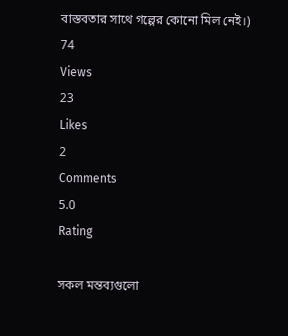বাস্তবতার সাথে গল্পের কোনো মিল নেই।)
74
Views
23
Likes
2
Comments
5.0
Rating

সকল মন্তব্যগুলো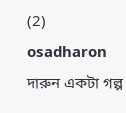(2)
osadharon
দারুন একটা গল্প